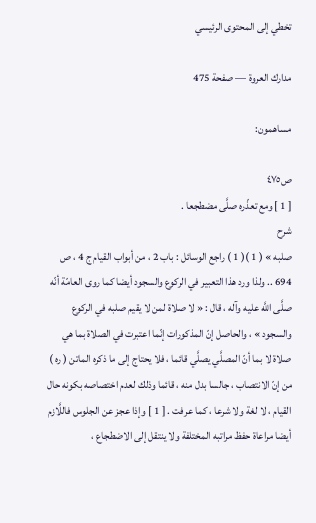تخطي إلى المحتوى الرئيسي

مدارك العروة — صفحة 475

مساهمون:

ص٤٧٥
[ 1 ] ومع تعذّره صلَّى مضطجعا .
شرح
صلبه » ( 1 )( 1 ) راجع الوسائل : باب 2 ، من أبواب القيام ج 4 ، ص 694 .. ولذا ورد هذا التعبير في الركوع والسجود أيضا كما روى العامّة أنّه صلَّى اللَّه عليه وآله ، قال : « لا صلاة لمن لا يقيم صلبه في الركوع والسجود » ، والحاصل إنّ المذكورات إنّما اعتبرت في الصلاة بما هي صلاة لا بما أنّ المصلَّي يصلَّي قائما ، فلا يحتاج إلى ما ذكره الماتن ( ره ) من إنّ الانتصاب ، جالسا بدل منه ، قائما وذلك لعدم اختصاصه بكونه حال القيام ، لا لغة ولا شرعا ، كما عرفت . [ 1 ] وإذا عجز عن الجلوس فاللَّازم أيضا مراعاة حفظ مراتبه المختلفة ولا ينتقل إلى الاضطجاع ،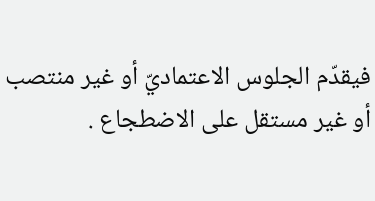فيقدّم الجلوس الاعتماديّ أو غير منتصب أو غير مستقل على الاضطجاع .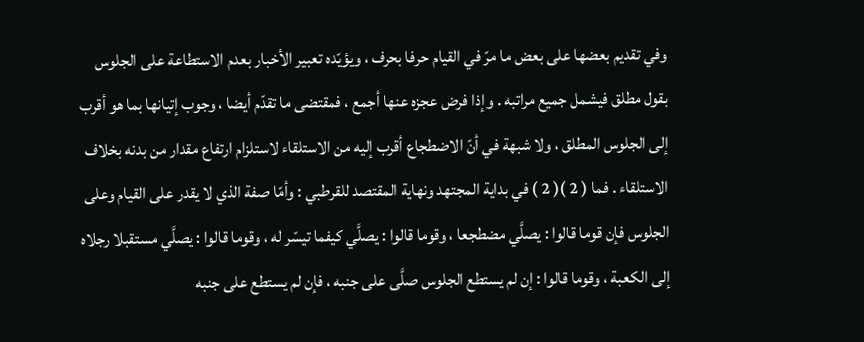وفي تقديم بعضها على بعض ما مرّ في القيام حرفا بحرف ، ويؤيّده تعبير الأخبار بعدم الاستطاعة على الجلوس بقول مطلق فيشمل جميع مراتبه . وإذا فرض عجزه عنها أجمع ، فمقتضى ما تقدّم أيضا ، وجوب إتيانها بما هو أقرب إلى الجلوس المطلق ، ولا شبهة في أنّ الاضطجاع أقرب إليه من الاستلقاء لاستلزام ارتفاع مقدار من بدنه بخلاف الاستلقاء . فما ( 2 )( 2 ) في بداية المجتهد ونهاية المقتصد للقرطبي : وأمّا صفة الذي لا يقدر على القيام وعلى الجلوس فإن قوما قالوا : يصلَّي مضطجعا ، وقوما قالوا : يصلَّي كيفما تيسّر له ، وقوما قالوا : يصلَّي مستقبلا رجلاه إلى الكعبة ، وقوما قالوا : إن لم يستطع الجلوس صلَّى على جنبه ، فإن لم يستطع على جنبه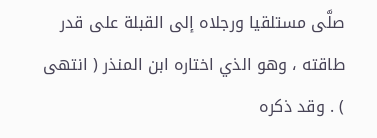صلَّى مستلقيا ورجلاه إلى القبلة على قدر طاقته ، وهو الذي اختاره ابن المنذر ( انتهى ) . وقد ذكره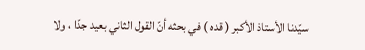سيّدنا الأستاذ الأكبر ( قده ) في بحثه أنّ القول الثاني بعيد جدّا ، ولا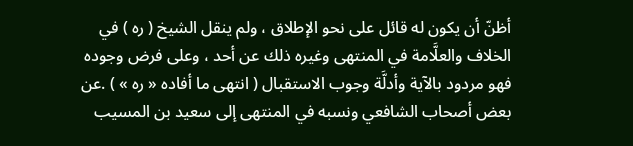أظنّ أن يكون له قائل على نحو الإطلاق ، ولم ينقل الشيخ ( ره ) في الخلاف والعلَّامة في المنتهى وغيره ذلك عن أحد ، وعلى فرض وجوده فهو مردود بالآية وأدلَّة وجوب الاستقبال ( انتهى ما أفاده « ره » ) .عن بعض أصحاب الشافعي ونسبه في المنتهى إلى سعيد بن المسيب